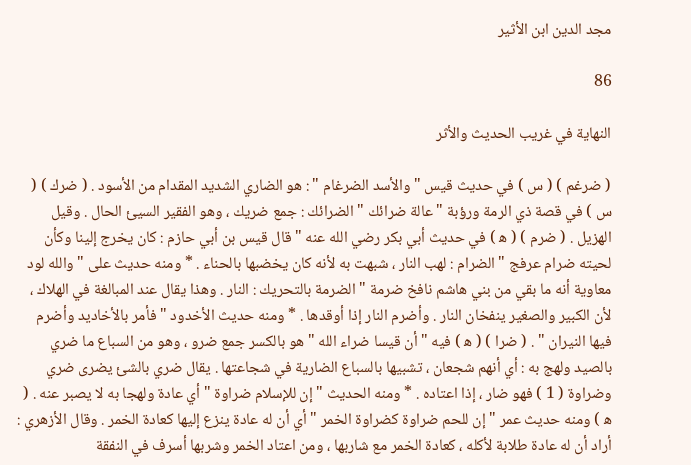مجد الدين ابن الأثير

86

النهاية في غريب الحديث والأثر

( ضرغم ) ( س ) في حديث قيس " والأسد الضرغام " : هو الضاري الشديد المقدام من الأسود . ( ضرك ) ( س ) في قصة ذي الرمة ورؤبة " عالة ضرائك " الضرائك : جمع ضريك ، وهو الفقير السيئ الحال . وقيل الهزيل . ( ضرم ) ( ه‍ ) في حديث أبي بكر رضي الله عنه " قال قيس بن أبي حازم : كان يخرج إلينا وكأن لحيته ضرام عرفج " الضرام : لهب النار ، شبهت به لأنه كان يخضبها بالحناء . * ومنه حديث على " والله لود معاوية أنه ما بقي من بني هاشم نافخ ضرمة " الضرمة بالتحريك : النار . وهذا يقال عند المبالغة في الهلاك ، لأن الكبير والصغير ينفخان النار . وأضرم النار إذا أوقدها . * ومنه حديث الأخدود " فأمر بالأخاديد وأضرم فيها النيران " . ( ضرا ) ( ه‍ ) فيه " أن قيسا ضراء الله " هو بالكسر جمع ضرو ، وهو من السباع ما ضري بالصيد ولهج به : أي أنهم شجعان ، تشبيها بالسباع الضارية في شجاعتها . يقال ضري بالشئ يضرى ضري وضراوة ( 1 ) فهو ضار ، إذا اعتاده . * ومنه الحديث " إن للإسلام ضراوة " أي عادة ولهجا به لا يصبر عنه . ( ه‍ ) ومنه حديث عمر " إن للحم ضراوة كضراوة الخمر " أي أن له عادة ينزع إليها كعادة الخمر . وقال الأزهري : أراد أن له عادة طلابة لأكله ، كعادة الخمر مع شاربها ، ومن اعتاد الخمر وشربها أسرف في النفقة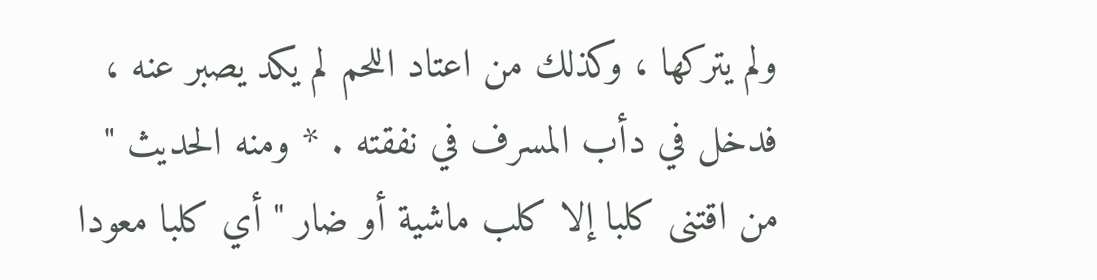ولم يتركها ، وكذلك من اعتاد اللحم لم يكد يصبر عنه ، فدخل في دأب المسرف في نفقته . * ومنه الحديث " من اقتنى كلبا إلا كلب ماشية أو ضار " أي كلبا معودا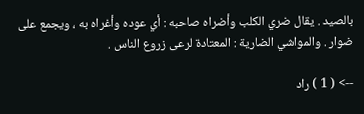بالصيد . يقال ضري الكلب وأضراه صاحبه : أي عوده وأغراه به ، ويجمع على ضوار . والمواشي الضارية : المعتادة لرعى زروع الناس .

--> ( 1 ) راد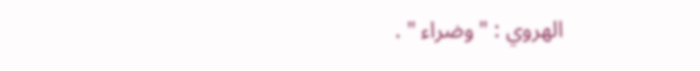الهروي : " وضراء " .